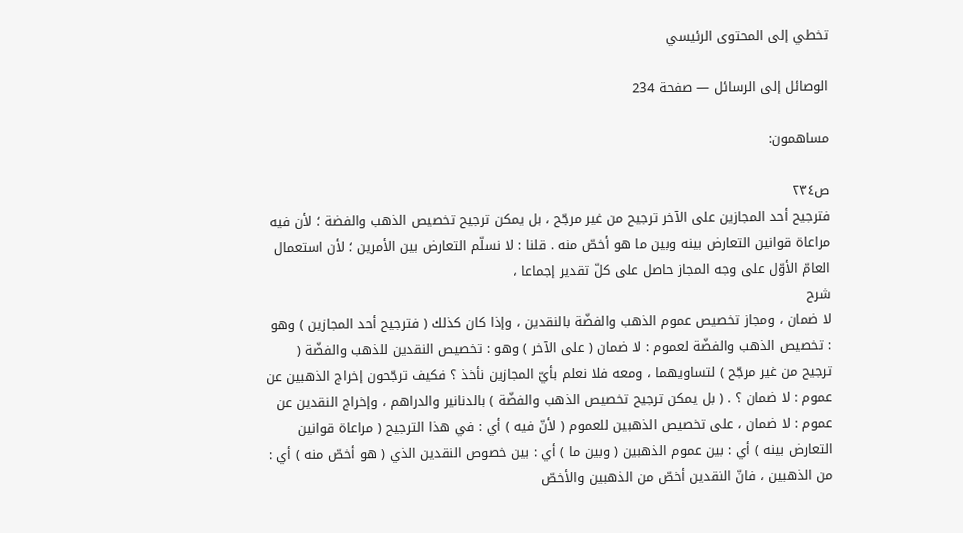تخطي إلى المحتوى الرئيسي

الوصائل إلى الرسائل — صفحة 234

مساهمون:

ص٢٣٤
فترجيح أحد المجازين على الآخر ترجيح من غير مرجّح ، بل يمكن ترجيح تخصيص الذهب والفضة ؛ لأن فيه مراعاة قوانين التعارض بينه وبين ما هو أخصّ منه . قلنا : لا نسلّم التعارض بين الأمرين ؛ لأن استعمال العامّ الأوّل على وجه المجاز حاصل على كلّ تقدير إجماعا ،
شرح
لا ضمان ، ومجاز تخصيص عموم الذهب والفضّة بالنقدين ، وإذا كان كذلك ( فترجيح أحد المجازين ) وهو : تخصيص الذهب والفضّة لعموم : لا ضمان ( على الآخر ) وهو : تخصيص النقدين للذهب والفضّة ( ترجيح من غير مرجّح ) لتساويهما ، ومعه فلا نعلم بأيّ المجازين نأخذ ؟ فكيف ترجّحون إخراج الذهبين عن عموم : لا ضمان ؟ . ( بل يمكن ترجيح تخصيص الذهب والفضّة ) بالدنانير والدراهم ، وإخراج النقدين عن عموم : لا ضمان ، على تخصيص الذهبين للعموم ( لأنّ فيه ) أي : في هذا الترجيح ( مراعاة قوانين التعارض بينه ) أي : بين عموم الذهبين ( وبين ما ) أي : بين خصوص النقدين الذي ( هو أخصّ منه ) أي : من الذهبين ، فانّ النقدين أخصّ من الذهبين والأخصّ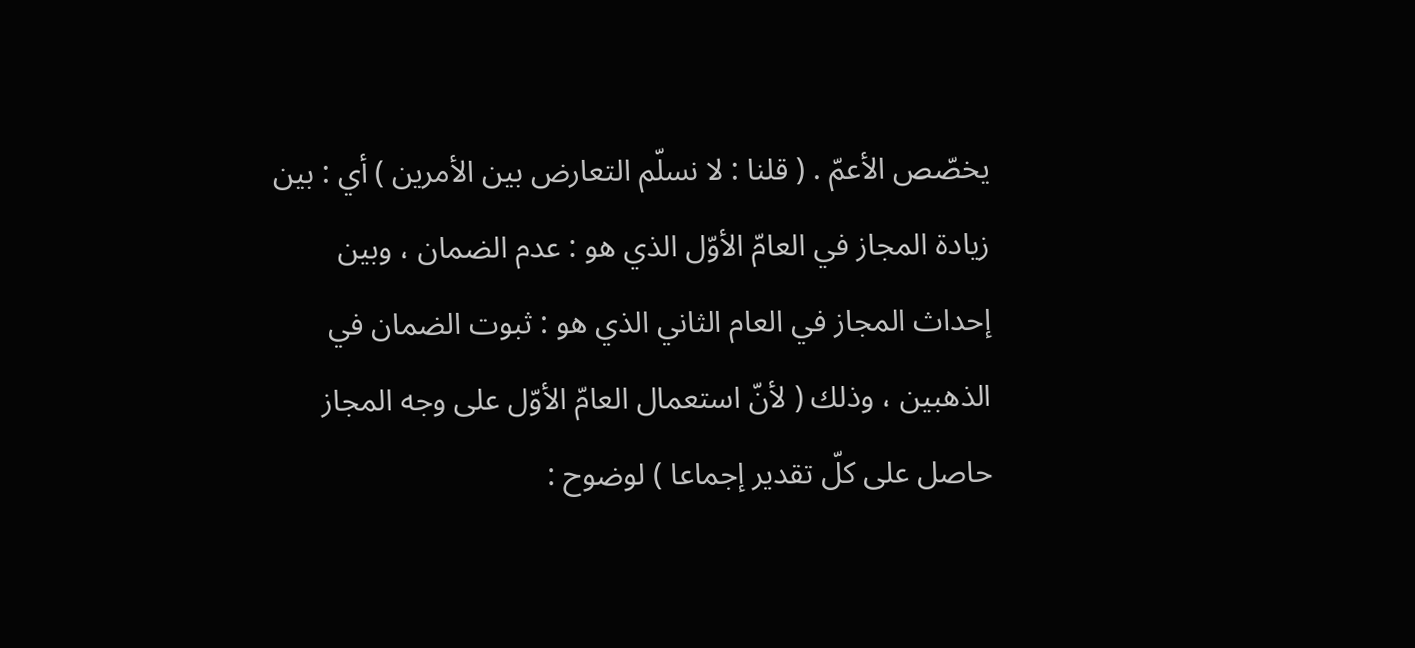يخصّص الأعمّ . ( قلنا : لا نسلّم التعارض بين الأمرين ) أي : بين زيادة المجاز في العامّ الأوّل الذي هو : عدم الضمان ، وبين إحداث المجاز في العام الثاني الذي هو : ثبوت الضمان في الذهبين ، وذلك ( لأنّ استعمال العامّ الأوّل على وجه المجاز حاصل على كلّ تقدير إجماعا ) لوضوح :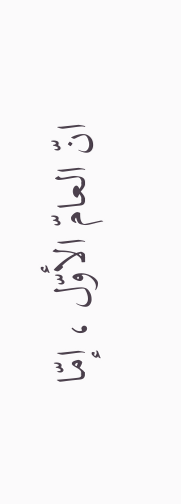انّ العامّ الأوّل ، إمّا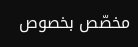مخصّص بخصوص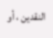النقدين ، أو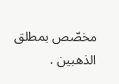مخصّص بمطلق الذهبين .